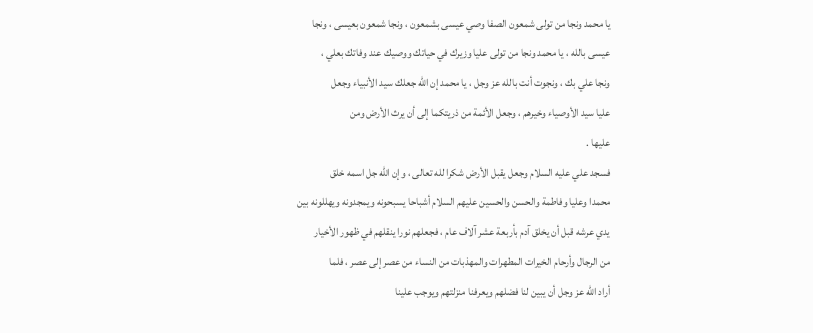يا محمد ونجا من تولى شمعون الصفا وصي عيسى بشمعون ، ونجا شمعون بعيسى ، ونجا
عيسى بالله ، يا محمد ونجا من تولى عليا وزيرك في حياتك ووصيك عند وفاتك بعلي ،
ونجا علي بك ، ونجوت أنت بالله عز وجل ، يا محمد إن الله جعلك سيد الأنبياء وجعل
عليا سيد الأوصياء وخيرهم ، وجعل الأئمة من ذريتكما إلى أن يرث الأرض ومن
عليها .
فسجد علي عليه السلام وجعل يقبل الأرض شكرا لله تعالى ، وإن الله جل اسمه خلق
محمدا وعليا وفاطمة والحسن والحسين عليهم السلام أشباحا يسبحونه ويمجدونه ويهللونه بين
يدي عرشه قبل أن يخلق آدم بأربعة عشر آلاف عام ، فجعلهم نورا ينقلهم في ظهور الأخيار
من الرجال وأرحام الخيرات المطهرات والمهذبات من النساء من عصر إلى عصر ، فلما
أراد الله عز وجل أن يبين لنا فضلهم ويعرفنا منزلتهم ويوجب علينا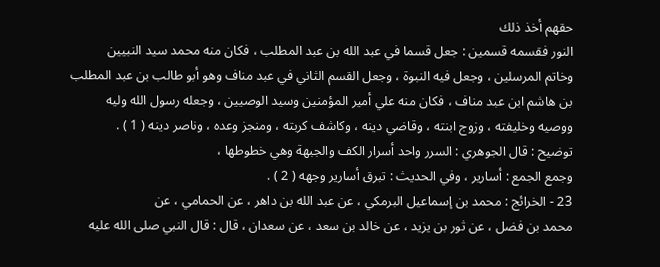حقهم أخذ ذلك
النور فقسمه قسمين : جعل قسما في عبد الله بن عبد المطلب ، فكان منه محمد سيد النبيين
وخاتم المرسلين ، وجعل فيه النبوة ، وجعل القسم الثاني في عبد مناف وهو أبو طالب بن عبد المطلب
بن هاشم ابن عبد مناف ، فكان منه علي أمير المؤمنين وسيد الوصيين ، وجعله رسول الله وليه
ووصيه وخليفته ، وزوج ابنته ، وقاضي دينه ، وكاشف كربته ، ومنجز وعده ، وناصر دينه ( 1 ) .
توضيح : قال الجوهري : السرر واحد أسرار الكف والجبهة وهي خطوطها ،
وجمع الجمع : أسارير ، وفي الحديث : تبرق أسارير وجهه ( 2 ) .
23 - الخرائج : محمد بن إسماعيل البرمكي ، عن عبد الله بن داهر ، عن الحمامي ، عن
محمد بن فضل ، عن ثور بن يزيد ، عن خالد بن سعد ، عن سعدان ، قال : قال النبي صلى الله عليه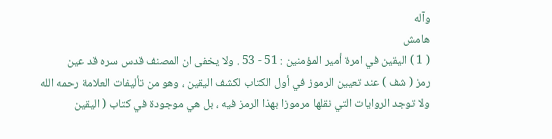وآله
هامش
( 1 ) اليقين في امرة أمير المؤمنين : 51 - 53 . ولا يخفى ان المصنف قدس سره قد عين
رمز ( شف ) عند تعيين الرموز في أول الكتاب لكشف اليقين ، وهو من تأليفات العلامة رحمه الله
ولا توجد الروايات التي نقلها مرموزا بهذا الرمز فيه ، بل هي موجودة في كتاب ( اليقين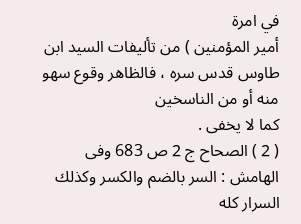في امرة
أمير المؤمنين ) من تأليفات السيد ابن طاوس قدس سره ، فالظاهر وقوع سهو منه أو من الناسخين
كما لا يخفى .
( 2 ) الصحاح ج 2 ص 683 وفى الهامش : السر بالضم والكسر وكذلك السرار كله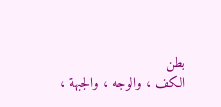بطن
الكف ، والوجه ، والجبهة ،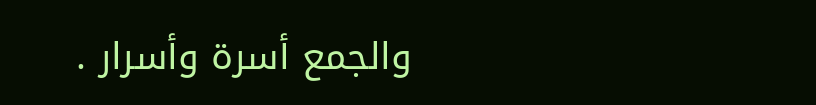والجمع أسرة وأسرار .